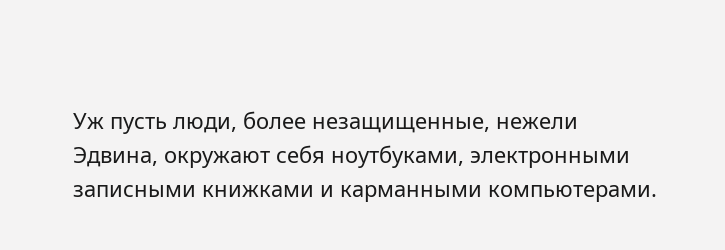Уж пусть люди, более незащищенные, нежели Эдвина, окружают себя ноутбуками, электронными записными книжками и карманными компьютерами.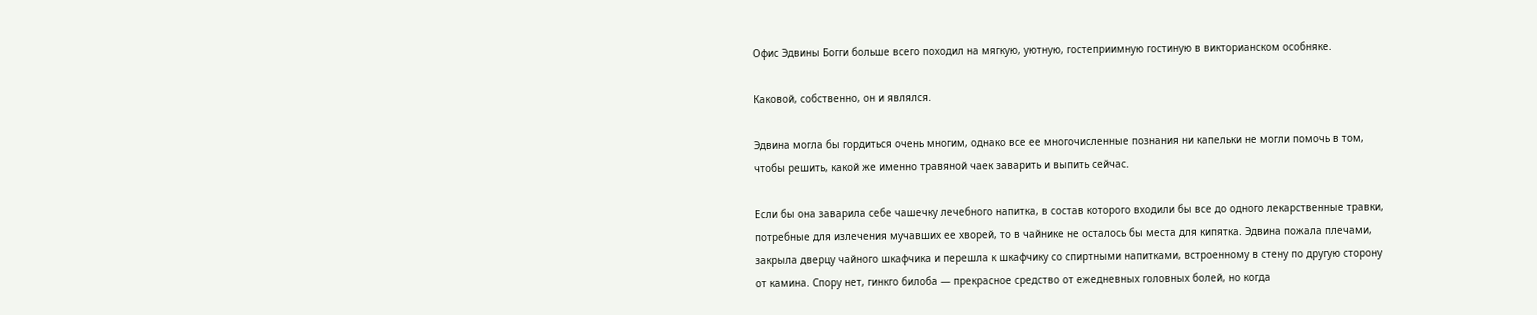Офис Эдвины Богги больше всего походил на мягкую, уютную, гостеприимную гостиную в викторианском особняке.

Каковой, собственно, он и являлся.

Эдвина могла бы гордиться очень многим, однако все ее многочисленные познания ни капельки не могли помочь в том, чтобы решить, какой же именно травяной чаек заварить и выпить сейчас.

Если бы она заварила себе чашечку лечебного напитка, в состав которого входили бы все до одного лекарственные травки, потребные для излечения мучавших ее хворей, то в чайнике не осталось бы места для кипятка. Эдвина пожала плечами, закрыла дверцу чайного шкафчика и перешла к шкафчику со спиртными напитками, встроенному в стену по другую сторону от камина. Спору нет, гинкго билоба — прекрасное средство от ежедневных головных болей, но когда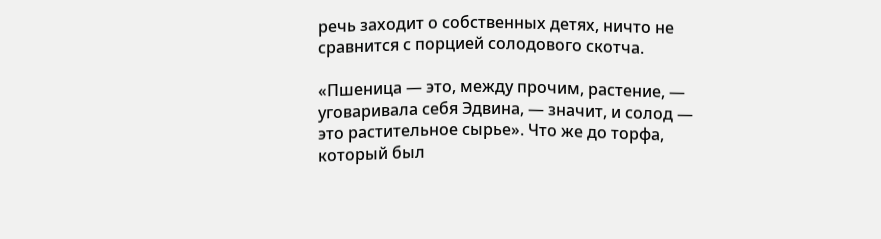речь заходит о собственных детях, ничто не сравнится с порцией солодового скотча.

«Пшеница — это, между прочим, растение, — уговаривала себя Эдвина, — значит, и солод — это растительное сырье». Что же до торфа, который был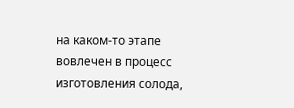на каком-то этапе вовлечен в процесс изготовления солода,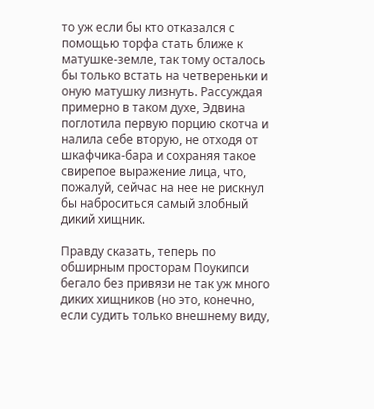то уж если бы кто отказался с помощью торфа стать ближе к матушке-земле, так тому осталось бы только встать на четвереньки и оную матушку лизнуть. Рассуждая примерно в таком духе, Эдвина поглотила первую порцию скотча и налила себе вторую, не отходя от шкафчика-бара и сохраняя такое свирепое выражение лица, что, пожалуй, сейчас на нее не рискнул бы наброситься самый злобный дикий хищник.

Правду сказать, теперь по обширным просторам Поукипси бегало без привязи не так уж много диких хищников (но это, конечно, если судить только внешнему виду,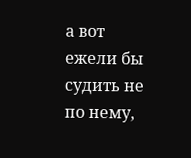а вот ежели бы судить не по нему,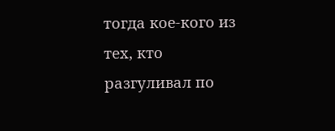тогда кое-кого из тех, кто разгуливал по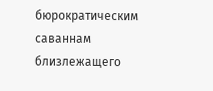бюрократическим саваннам близлежащего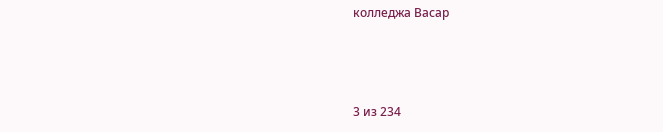колледжа Васар



3 из 234